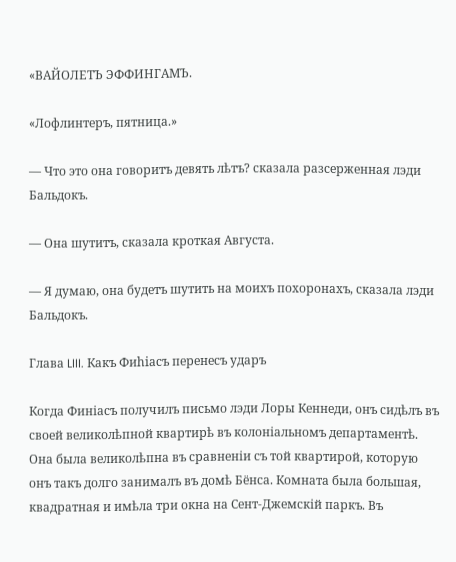«ВАЙОЛЕТЪ ЭФФИНГАМЪ.

«Лофлинтеръ, пятница.»

— Что это она говоритъ девять лѣтъ? сказала разсерженная лэди Бальдокъ.

— Она шутитъ, сказала кроткая Августа.

— Я думаю, она будетъ шутить на моихъ похоронахъ, сказала лэди Бальдокъ.

Глава LIII. Какъ Фиhiасъ перенесъ ударъ

Когда Финіасъ получилъ письмо лэди Лоры Кеннеди, онъ сидѣлъ въ своей великолѣпной квартирѣ въ колоніальномъ департаментѣ. Она была великолѣпна въ сравненіи съ той квартирой, которую онъ такъ долго занималъ въ домѣ Бёнса. Комната была большая, квадратная и имѣла три окна на Сент-Джемскій паркъ. Въ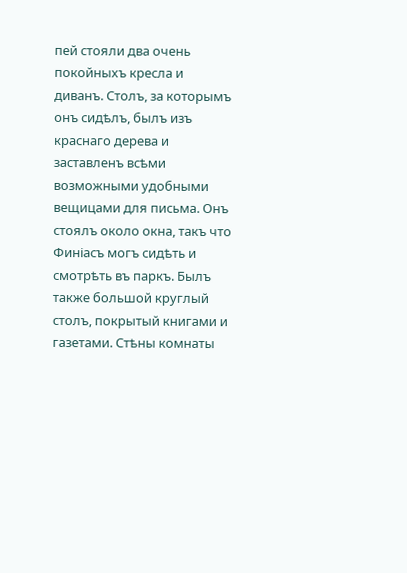пей стояли два очень покойныхъ кресла и диванъ. Столъ, за которымъ онъ сидѣлъ, былъ изъ краснаго дерева и заставленъ всѣми возможными удобными вещицами для письма. Онъ стоялъ около окна, такъ что Финіасъ могъ сидѣть и смотрѣть въ паркъ. Былъ также большой круглый столъ, покрытый книгами и газетами. Стѣны комнаты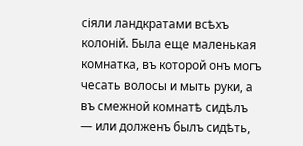сіяли ландкратами всѣхъ колоній. Была еще маленькая комнатка, въ которой онъ могъ чесать волосы и мыть руки, а въ смежной комнатѣ сидѣлъ — или долженъ былъ сидѣть,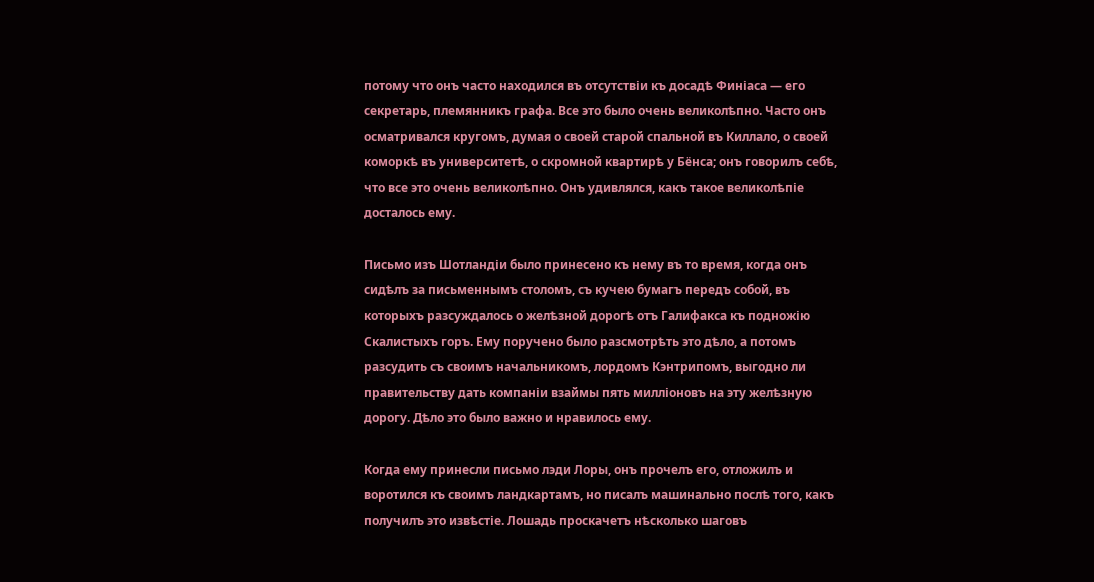потому что онъ часто находился въ отсутствіи къ досадѣ Финіаса — его секретарь, племянникъ графа. Все это было очень великолѣпно. Часто онъ осматривался кругомъ, думая о своей старой спальной въ Киллало, о своей коморкѣ въ университетѣ, о скромной квартирѣ у Бёнса; онъ говорилъ себѣ, что все это очень великолѣпно. Онъ удивлялся, какъ такое великолѣпіе досталось ему.

Письмо изъ Шотландіи было принесено къ нему въ то время, когда онъ сидѣлъ за письменнымъ столомъ, съ кучею бумагъ передъ собой, въ которыхъ разсуждалось о желѣзной дорогѣ отъ Галифакса къ подножію Скалистыхъ горъ. Ему поручено было разсмотрѣть это дѣло, а потомъ разсудить съ своимъ начальникомъ, лордомъ Кэнтрипомъ, выгодно ли правительству дать компаніи взаймы пять милліоновъ на эту желѣзную дорогу. Дѣло это было важно и нравилось ему.

Когда ему принесли письмо лэди Лоры, онъ прочелъ его, отложилъ и воротился къ своимъ ландкартамъ, но писалъ машинально послѣ того, какъ получилъ это извѣстіе. Лошадь проскачетъ нѣсколько шаговъ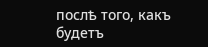послѣ того, какъ будетъ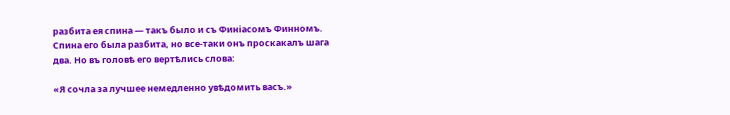разбита ея спина — такъ было и съ Финіасомъ Финномъ. Спина его была разбита, но все-таки онъ проскакалъ шага два. Но въ головѣ его вертѣлись слова:

«Я сочла за лучшее немедленно увѣдомить васъ.»